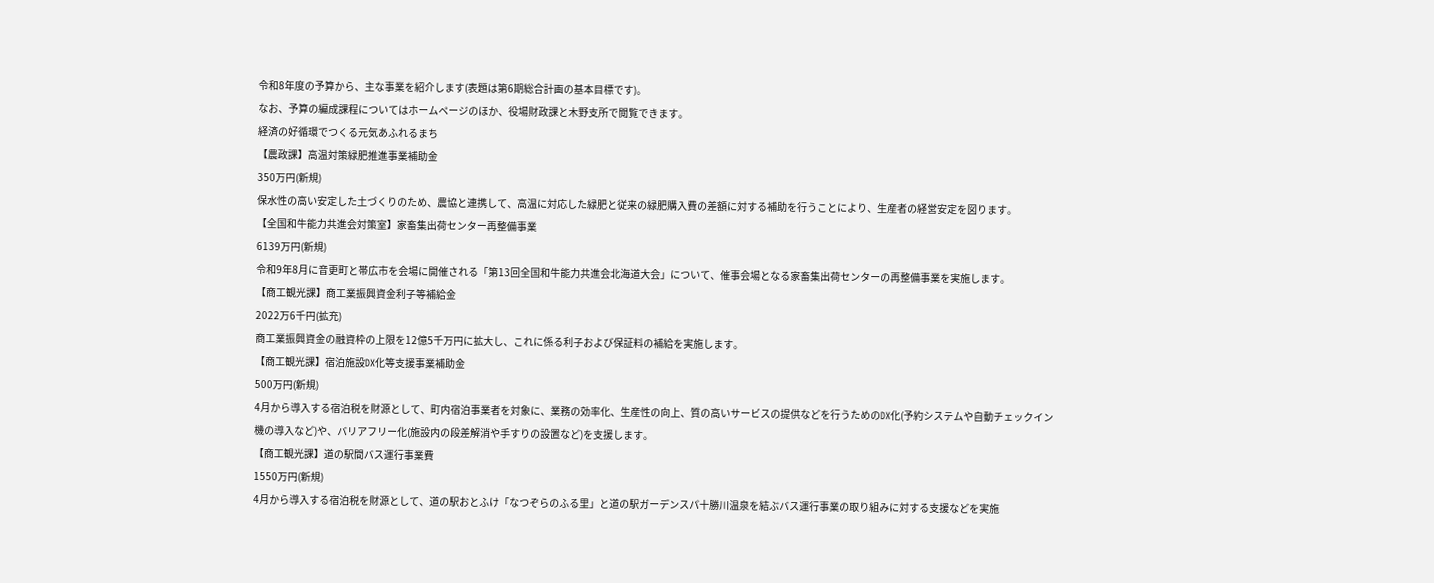令和8年度の予算から、主な事業を紹介します(表題は第6期総合計画の基本目標です)。
なお、予算の編成課程についてはホームページのほか、役場財政課と木野支所で閲覧できます。
経済の好循環でつくる元気あふれるまち
【農政課】高温対策緑肥推進事業補助金
350万円(新規)
保水性の高い安定した土づくりのため、農協と連携して、高温に対応した緑肥と従来の緑肥購入費の差額に対する補助を行うことにより、生産者の経営安定を図ります。
【全国和牛能力共進会対策室】家畜集出荷センター再整備事業
6139万円(新規)
令和9年8月に音更町と帯広市を会場に開催される「第13回全国和牛能力共進会北海道大会」について、催事会場となる家畜集出荷センターの再整備事業を実施します。
【商工観光課】商工業振興資金利子等補給金
2022万6千円(拡充)
商工業振興資金の融資枠の上限を12億5千万円に拡大し、これに係る利子および保証料の補給を実施します。
【商工観光課】宿泊施設DX化等支援事業補助金
500万円(新規)
4月から導入する宿泊税を財源として、町内宿泊事業者を対象に、業務の効率化、生産性の向上、質の高いサービスの提供などを行うためのDX化(予約システムや自動チェックイン機の導入など)や、バリアフリー化(施設内の段差解消や手すりの設置など)を支援します。
【商工観光課】道の駅間バス運行事業費
1550万円(新規)
4月から導入する宿泊税を財源として、道の駅おとふけ「なつぞらのふる里」と道の駅ガーデンスパ十勝川温泉を結ぶバス運行事業の取り組みに対する支援などを実施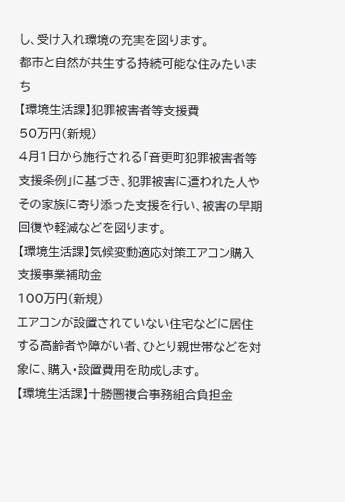し、受け入れ環境の充実を図ります。
都市と自然が共生する持続可能な住みたいまち
【環境生活課】犯罪被害者等支援費
50万円(新規)
4月1日から施行される「音更町犯罪被害者等支援条例」に基づき、犯罪被害に遭われた人やその家族に寄り添った支援を行い、被害の早期回復や軽減などを図ります。
【環境生活課】気候変動適応対策エアコン購入支援事業補助金
100万円(新規)
エアコンが設置されていない住宅などに居住する高齢者や障がい者、ひとり親世帯などを対象に、購入・設置費用を助成します。
【環境生活課】十勝圏複合事務組合負担金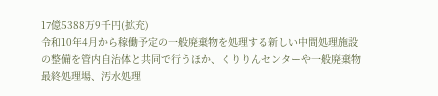17億5388万9千円(拡充)
令和10年4月から稼働予定の一般廃棄物を処理する新しい中間処理施設の整備を管内自治体と共同で行うほか、くりりんセンターや一般廃棄物最終処理場、汚水処理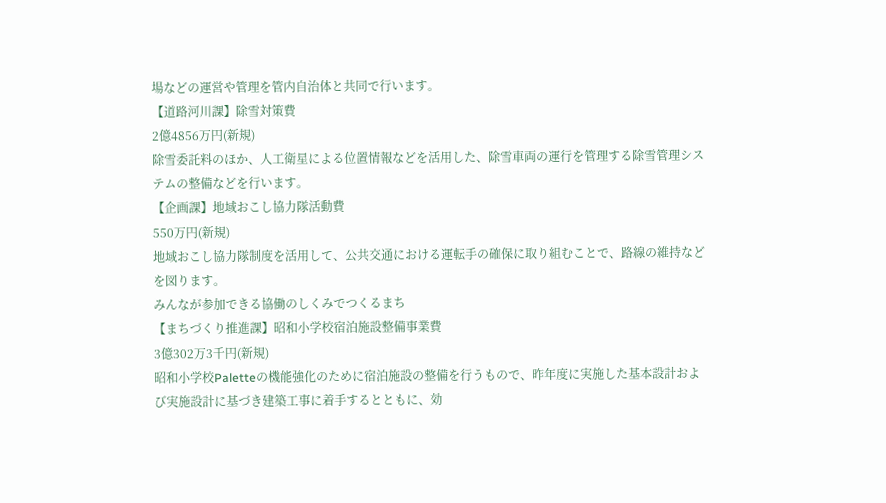場などの運営や管理を管内自治体と共同で行います。
【道路河川課】除雪対策費
2億4856万円(新規)
除雪委託料のほか、人工衛星による位置情報などを活用した、除雪車両の運行を管理する除雪管理システムの整備などを行います。
【企画課】地域おこし協力隊活動費
550万円(新規)
地域おこし協力隊制度を活用して、公共交通における運転手の確保に取り組むことで、路線の維持などを図ります。
みんなが参加できる協働のしくみでつくるまち
【まちづくり推進課】昭和小学校宿泊施設整備事業費
3億302万3千円(新規)
昭和小学校Paletteの機能強化のために宿泊施設の整備を行うもので、昨年度に実施した基本設計および実施設計に基づき建築工事に着手するとともに、効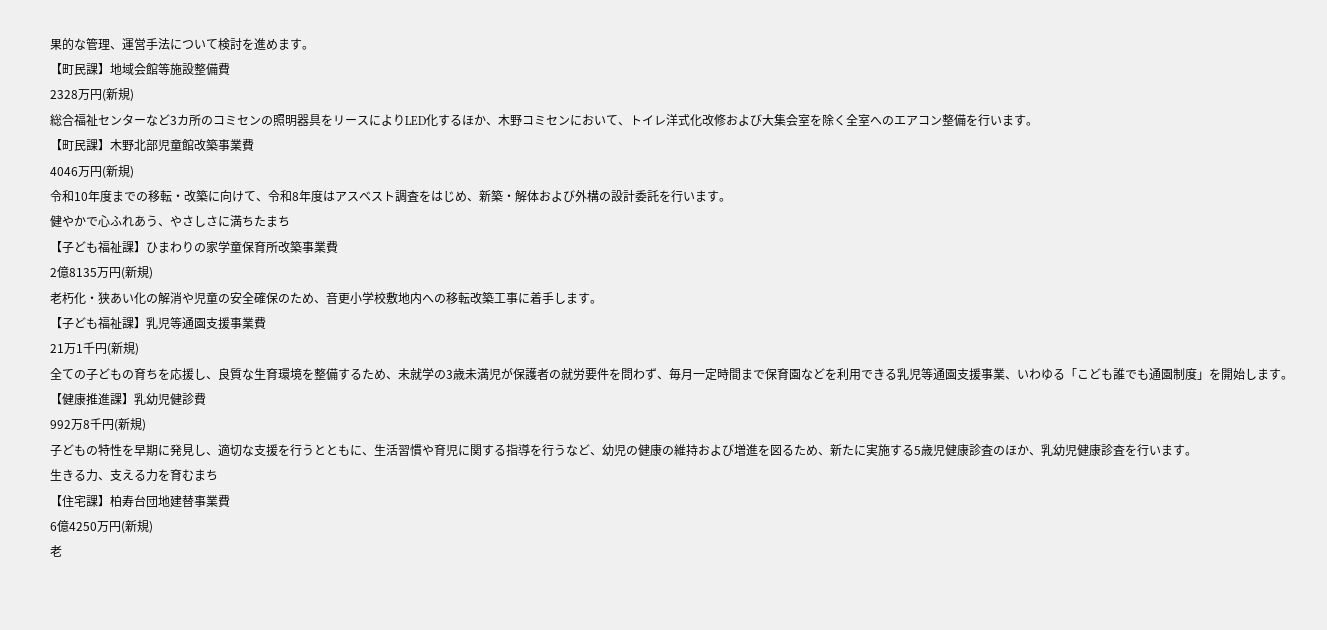果的な管理、運営手法について検討を進めます。
【町民課】地域会館等施設整備費
2328万円(新規)
総合福祉センターなど3カ所のコミセンの照明器具をリースによりLED化するほか、木野コミセンにおいて、トイレ洋式化改修および大集会室を除く全室へのエアコン整備を行います。
【町民課】木野北部児童館改築事業費
4046万円(新規)
令和10年度までの移転・改築に向けて、令和8年度はアスベスト調査をはじめ、新築・解体および外構の設計委託を行います。
健やかで心ふれあう、やさしさに満ちたまち
【子ども福祉課】ひまわりの家学童保育所改築事業費
2億8135万円(新規)
老朽化・狭あい化の解消や児童の安全確保のため、音更小学校敷地内への移転改築工事に着手します。
【子ども福祉課】乳児等通園支援事業費
21万1千円(新規)
全ての子どもの育ちを応援し、良質な生育環境を整備するため、未就学の3歳未満児が保護者の就労要件を問わず、毎月一定時間まで保育園などを利用できる乳児等通園支援事業、いわゆる「こども誰でも通園制度」を開始します。
【健康推進課】乳幼児健診費
992万8千円(新規)
子どもの特性を早期に発見し、適切な支援を行うとともに、生活習慣や育児に関する指導を行うなど、幼児の健康の維持および増進を図るため、新たに実施する5歳児健康診査のほか、乳幼児健康診査を行います。
生きる力、支える力を育むまち
【住宅課】柏寿台団地建替事業費
6億4250万円(新規)
老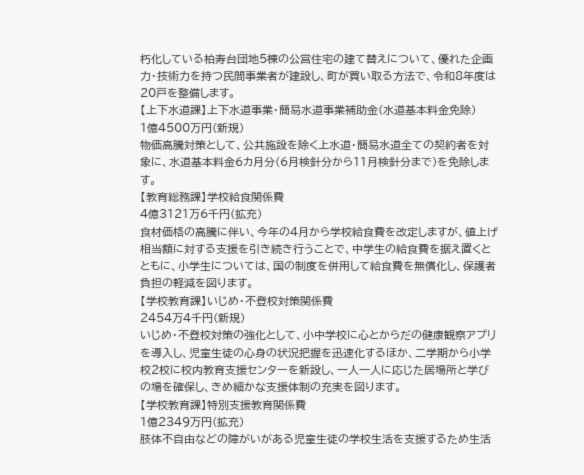朽化している柏寿台団地5棟の公営住宅の建て替えについて、優れた企画力・技術力を持つ民間事業者が建設し、町が買い取る方法で、令和8年度は20戸を整備します。
【上下水道課】上下水道事業・簡易水道事業補助金(水道基本料金免除)
1億4500万円(新規)
物価高騰対策として、公共施設を除く上水道・簡易水道全ての契約者を対象に、水道基本料金6カ月分(6月検針分から11月検針分まで)を免除します。
【教育総務課】学校給食関係費
4億3121万6千円(拡充)
食材価格の高騰に伴い、今年の4月から学校給食費を改定しますが、値上げ相当額に対する支援を引き続き行うことで、中学生の給食費を据え置くとともに、小学生については、国の制度を併用して給食費を無償化し、保護者負担の軽減を図ります。
【学校教育課】いじめ・不登校対策関係費
2454万4千円(新規)
いじめ・不登校対策の強化として、小中学校に心とからだの健康観察アプリを導入し、児童生徒の心身の状況把握を迅速化するほか、二学期から小学校2校に校内教育支援センターを新設し、一人一人に応じた居場所と学びの場を確保し、きめ細かな支援体制の充実を図ります。
【学校教育課】特別支援教育関係費
1億2349万円(拡充)
肢体不自由などの障がいがある児童生徒の学校生活を支援するため生活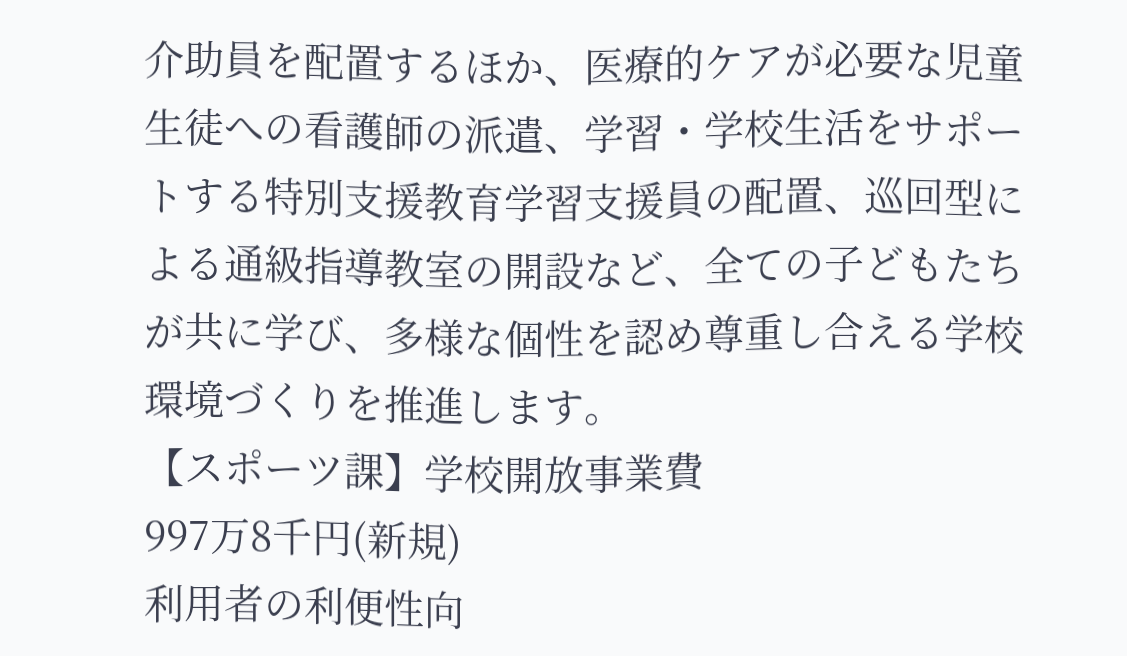介助員を配置するほか、医療的ケアが必要な児童生徒への看護師の派遣、学習・学校生活をサポートする特別支援教育学習支援員の配置、巡回型による通級指導教室の開設など、全ての子どもたちが共に学び、多様な個性を認め尊重し合える学校環境づくりを推進します。
【スポーツ課】学校開放事業費
997万8千円(新規)
利用者の利便性向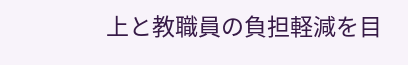上と教職員の負担軽減を目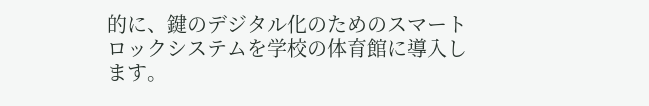的に、鍵のデジタル化のためのスマートロックシステムを学校の体育館に導入します。